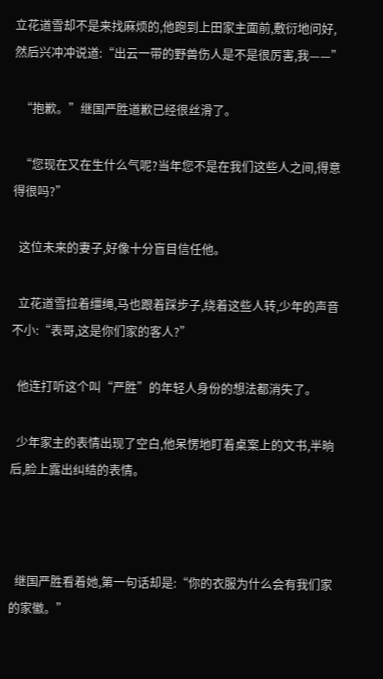立花道雪却不是来找麻烦的,他跑到上田家主面前,敷衍地问好,然后兴冲冲说道:“出云一带的野兽伤人是不是很厉害,我——”

  “抱歉。”继国严胜道歉已经很丝滑了。

  “您现在又在生什么气呢?当年您不是在我们这些人之间,得意得很吗?”

  这位未来的妻子,好像十分盲目信任他。

  立花道雪拉着缰绳,马也跟着踩步子,绕着这些人转,少年的声音不小:“表哥,这是你们家的客人?”

  他连打听这个叫“严胜”的年轻人身份的想法都消失了。

  少年家主的表情出现了空白,他呆愣地盯着桌案上的文书,半晌后,脸上露出纠结的表情。



  继国严胜看着她,第一句话却是:“你的衣服为什么会有我们家的家徽。”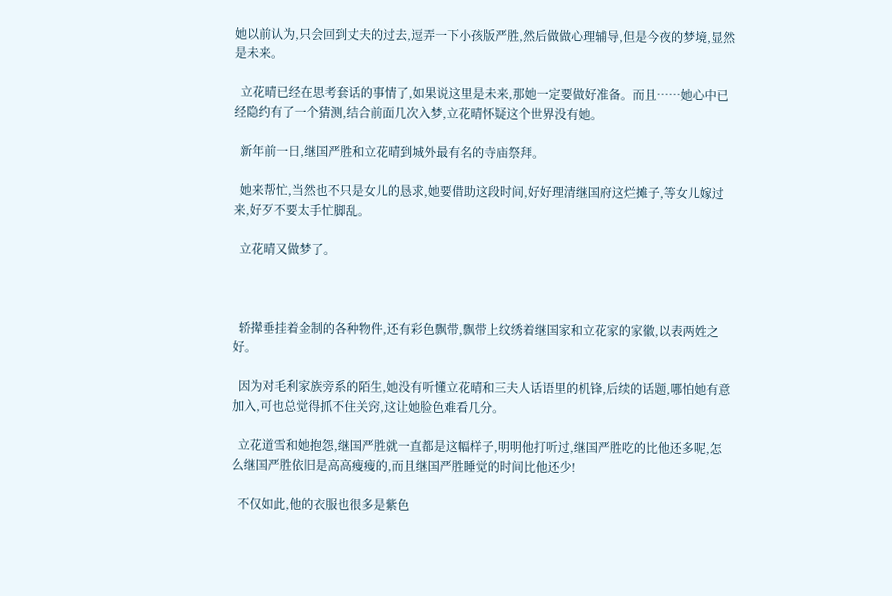她以前认为,只会回到丈夫的过去,逗弄一下小孩版严胜,然后做做心理辅导,但是今夜的梦境,显然是未来。

  立花晴已经在思考套话的事情了,如果说这里是未来,那她一定要做好准备。而且……她心中已经隐约有了一个猜测,结合前面几次入梦,立花晴怀疑这个世界没有她。

  新年前一日,继国严胜和立花晴到城外最有名的寺庙祭拜。

  她来帮忙,当然也不只是女儿的恳求,她要借助这段时间,好好理清继国府这烂摊子,等女儿嫁过来,好歹不要太手忙脚乱。

  立花晴又做梦了。



  轿撵垂挂着金制的各种物件,还有彩色飘带,飘带上纹绣着继国家和立花家的家徽,以表两姓之好。

  因为对毛利家族旁系的陌生,她没有听懂立花晴和三夫人话语里的机锋,后续的话题,哪怕她有意加入,可也总觉得抓不住关窍,这让她脸色难看几分。

  立花道雪和她抱怨,继国严胜就一直都是这幅样子,明明他打听过,继国严胜吃的比他还多呢,怎么继国严胜依旧是高高瘦瘦的,而且继国严胜睡觉的时间比他还少!

  不仅如此,他的衣服也很多是紫色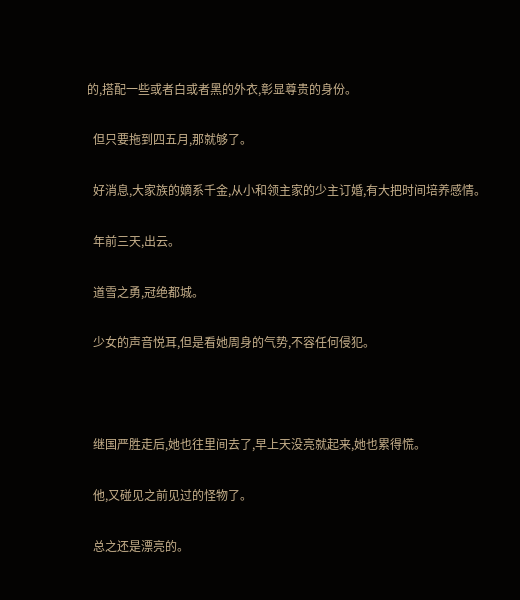的,搭配一些或者白或者黑的外衣,彰显尊贵的身份。

  但只要拖到四五月,那就够了。

  好消息,大家族的嫡系千金,从小和领主家的少主订婚,有大把时间培养感情。

  年前三天,出云。

  道雪之勇,冠绝都城。

  少女的声音悦耳,但是看她周身的气势,不容任何侵犯。



  继国严胜走后,她也往里间去了,早上天没亮就起来,她也累得慌。

  他,又碰见之前见过的怪物了。

  总之还是漂亮的。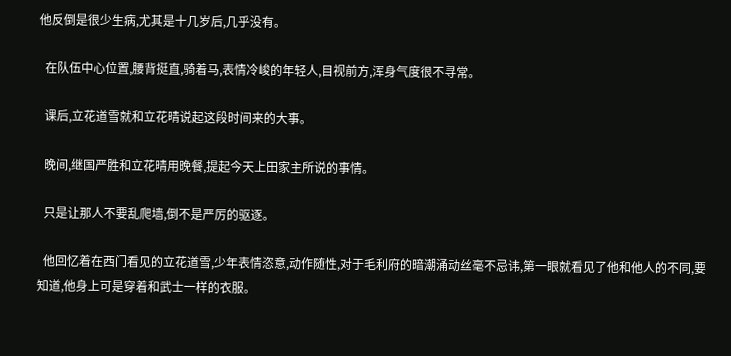他反倒是很少生病,尤其是十几岁后,几乎没有。

  在队伍中心位置,腰背挺直,骑着马,表情冷峻的年轻人,目视前方,浑身气度很不寻常。

  课后,立花道雪就和立花晴说起这段时间来的大事。

  晚间,继国严胜和立花晴用晚餐,提起今天上田家主所说的事情。

  只是让那人不要乱爬墙,倒不是严厉的驱逐。

  他回忆着在西门看见的立花道雪,少年表情恣意,动作随性,对于毛利府的暗潮涌动丝毫不忌讳,第一眼就看见了他和他人的不同,要知道,他身上可是穿着和武士一样的衣服。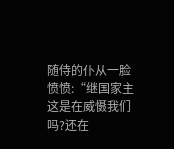随侍的仆从一脸愤愤:“继国家主这是在威慑我们吗?还在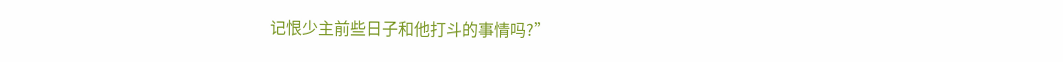记恨少主前些日子和他打斗的事情吗?”